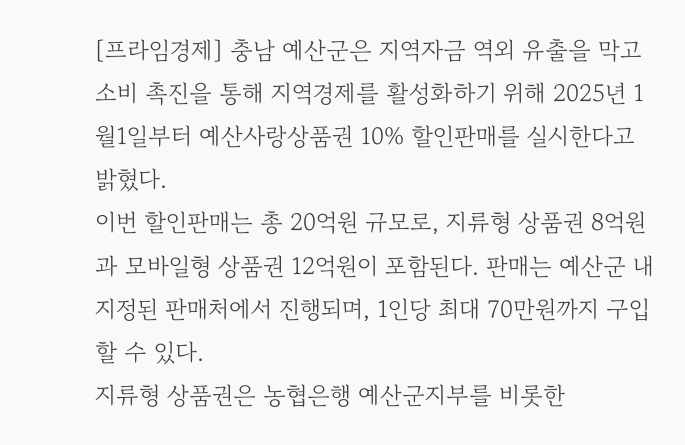[프라임경제] 충남 예산군은 지역자금 역외 유출을 막고 소비 촉진을 통해 지역경제를 활성화하기 위해 2025년 1월1일부터 예산사랑상품권 10% 할인판매를 실시한다고 밝혔다.
이번 할인판매는 총 20억원 규모로, 지류형 상품권 8억원과 모바일형 상품권 12억원이 포함된다. 판매는 예산군 내 지정된 판매처에서 진행되며, 1인당 최대 70만원까지 구입할 수 있다.
지류형 상품권은 농협은행 예산군지부를 비롯한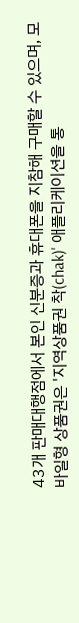43개 판매대행점에서 본인 신분증과 휴대폰을 지참해 구매할 수 있으며, 모바일형 상품권은 '지역상품권 착(chak)' 애플리케이션을 통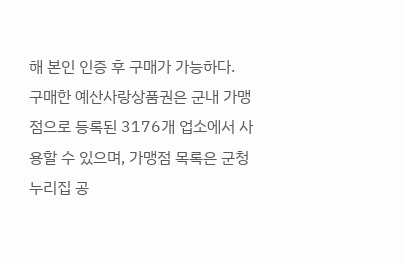해 본인 인증 후 구매가 가능하다.
구매한 예산사랑상품권은 군내 가맹점으로 등록된 3176개 업소에서 사용할 수 있으며, 가맹점 목록은 군청 누리집 공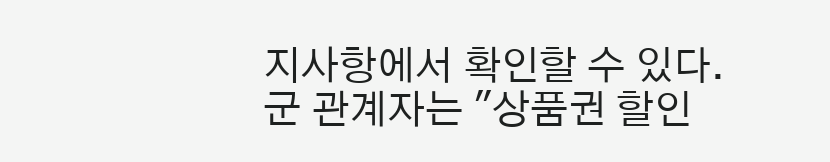지사항에서 확인할 수 있다.
군 관계자는 "상품권 할인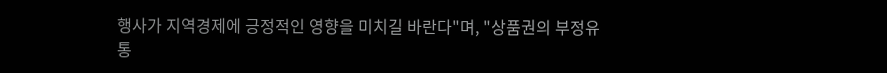행사가 지역경제에 긍정적인 영향을 미치길 바란다"며, "상품권의 부정유통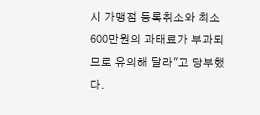시 가맹점 등록취소와 최소 600만원의 과태료가 부과되므로 유의해 달라"고 당부했다.